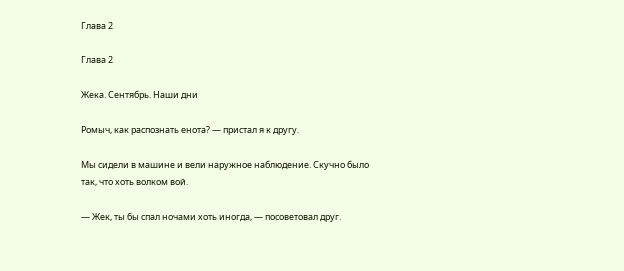Глава 2

Глава 2

Жека. Сентябрь. Наши дни

Ромыч, как распознать енота? — пристал я к другу.

Мы сидели в машине и вели наружное наблюдение. Скучно было так, что хоть волком вой.

— Жек, ты бы спал ночами хоть иногда, — посоветовал друг.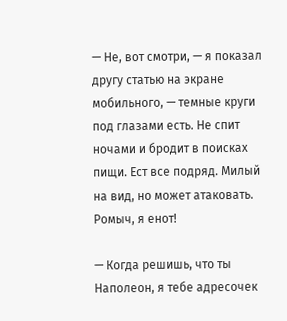— Не, вот смотри, — я показал другу статью на экране мобильного, — темные круги под глазами есть. Не спит ночами и бродит в поисках пищи. Ест все подряд. Милый на вид, но может атаковать. Ромыч, я енот!

— Когда решишь, что ты Наполеон, я тебе адресочек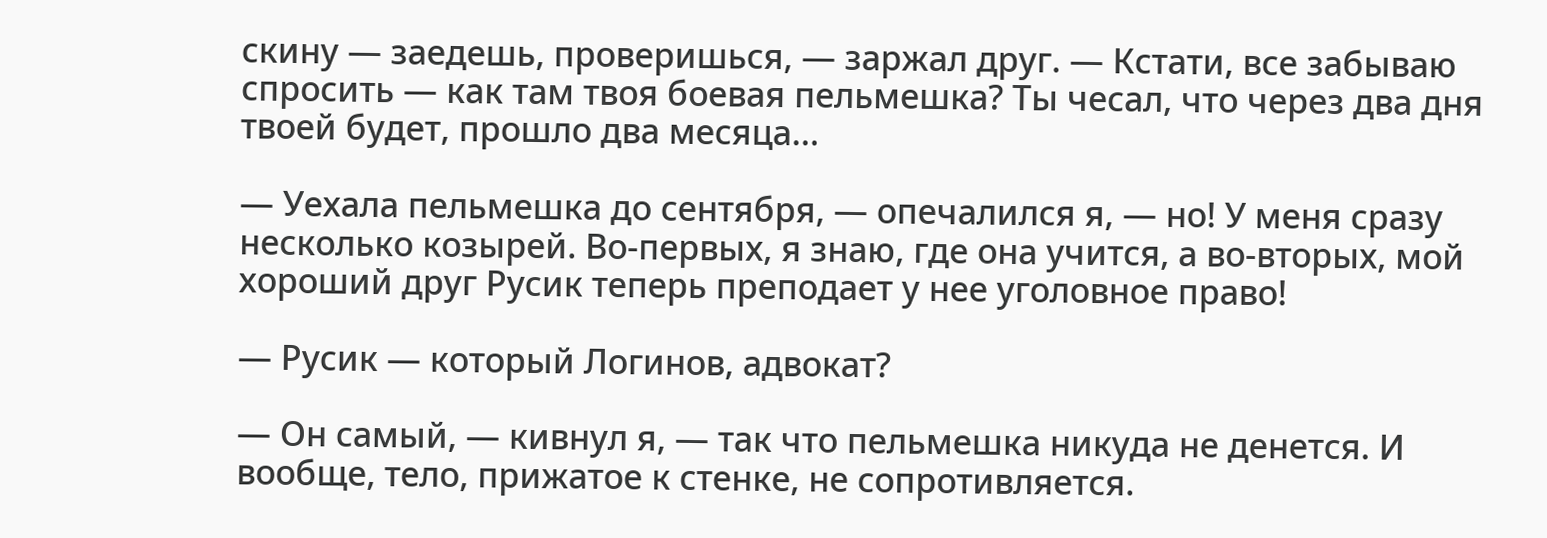скину — заедешь, проверишься, — заржал друг. — Кстати, все забываю спросить — как там твоя боевая пельмешка? Ты чесал, что через два дня твоей будет, прошло два месяца…

— Уехала пельмешка до сентября, — опечалился я, — но! У меня сразу несколько козырей. Во-первых, я знаю, где она учится, а во-вторых, мой хороший друг Русик теперь преподает у нее уголовное право!

— Русик — который Логинов, адвокат?

— Он самый, — кивнул я, — так что пельмешка никуда не денется. И вообще, тело, прижатое к стенке, не сопротивляется.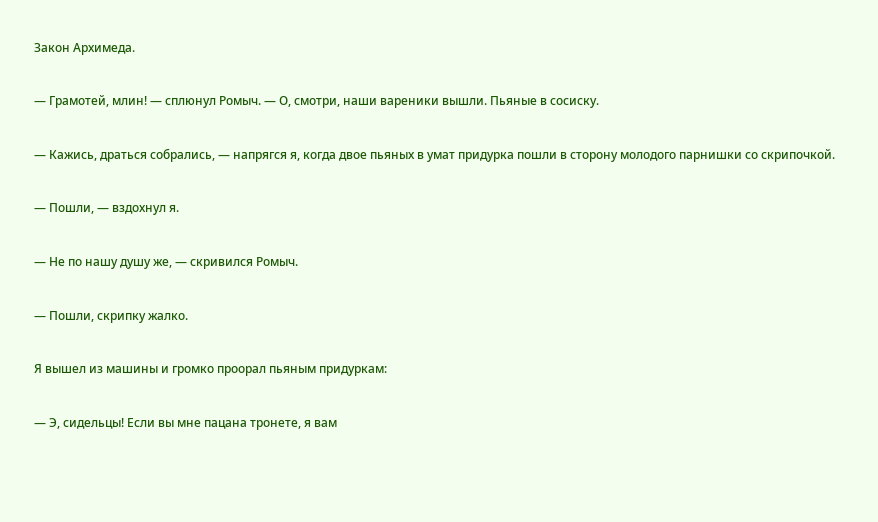Закон Архимеда.

— Грамотей, млин! — сплюнул Ромыч. — О, смотри, наши вареники вышли. Пьяные в сосиску.

— Кажись, драться собрались, — напрягся я, когда двое пьяных в умат придурка пошли в сторону молодого парнишки со скрипочкой.

— Пошли, — вздохнул я.

— Не по нашу душу же, — скривился Ромыч.

— Пошли, скрипку жалко.

Я вышел из машины и громко проорал пьяным придуркам:

— Э, сидельцы! Если вы мне пацана тронете, я вам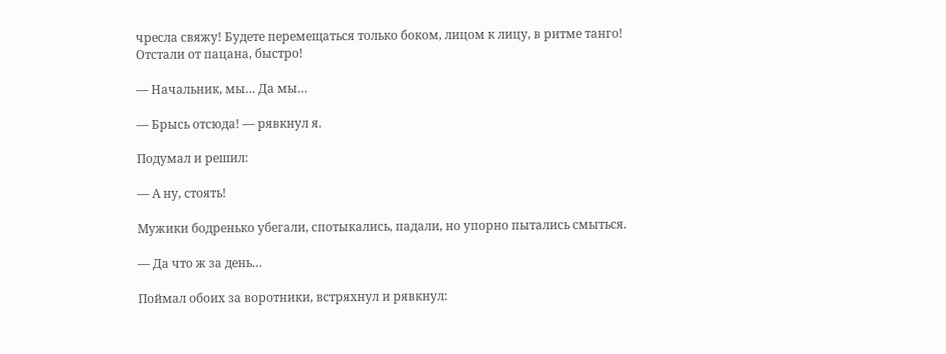чресла свяжу! Будете перемещаться только боком, лицом к лицу, в ритме танго! Отстали от пацана, быстро!

— Начальник, мы… Да мы…

— Брысь отсюда! — рявкнул я.

Подумал и решил:

— А ну, стоять!

Мужики бодренько убегали, спотыкались, падали, но упорно пытались смыться.

— Да что ж за день…

Поймал обоих за воротники, встряхнул и рявкнул: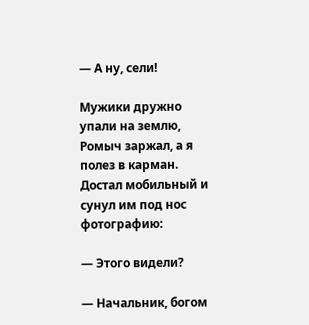— А ну, сели!

Мужики дружно упали на землю, Ромыч заржал, а я полез в карман. Достал мобильный и сунул им под нос фотографию:

— Этого видели?

— Начальник, богом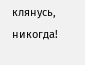клянусь, никогда!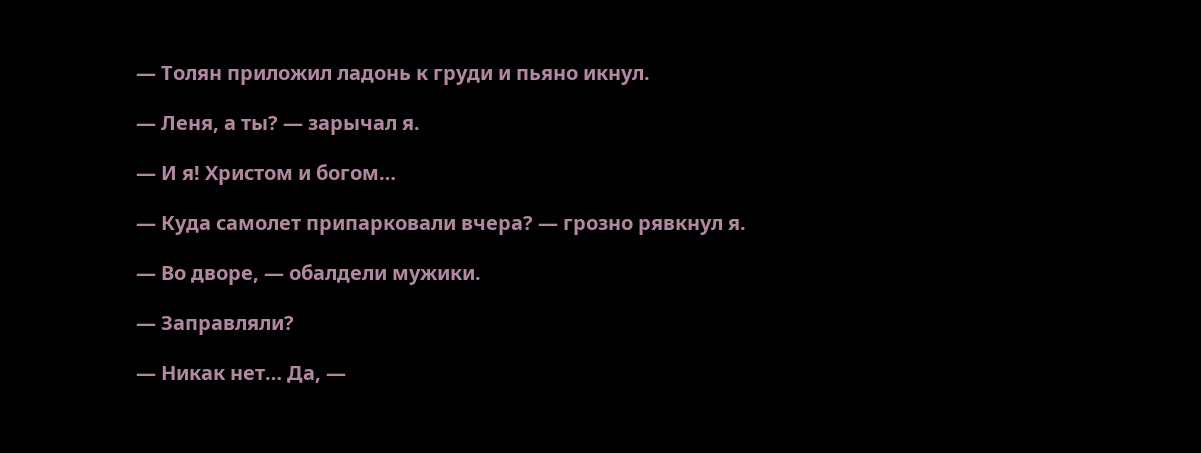— Толян приложил ладонь к груди и пьяно икнул.

— Леня, а ты? — зарычал я.

— И я! Христом и богом…

— Куда самолет припарковали вчера? — грозно рявкнул я.

— Во дворе, — обалдели мужики.

— Заправляли?

— Никак нет… Да, —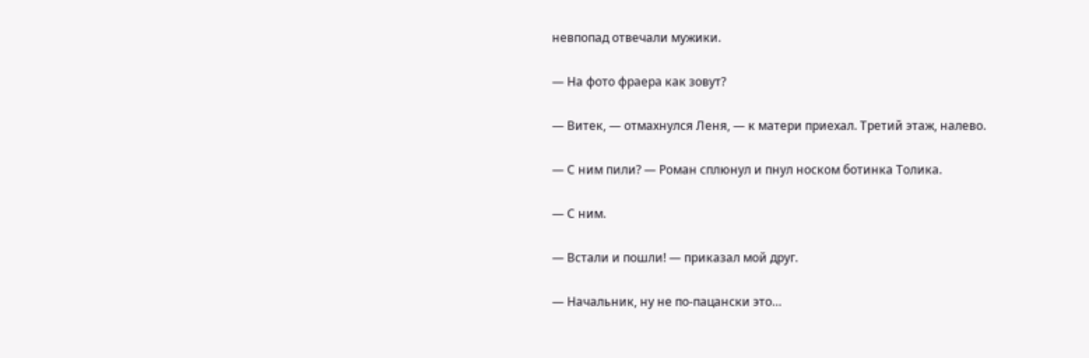невпопад отвечали мужики.

— На фото фраера как зовут?

— Витек, — отмахнулся Леня, — к матери приехал. Третий этаж, налево.

— С ним пили? — Роман сплюнул и пнул носком ботинка Толика.

— С ним.

— Встали и пошли! — приказал мой друг.

— Начальник, ну не по-пацански это…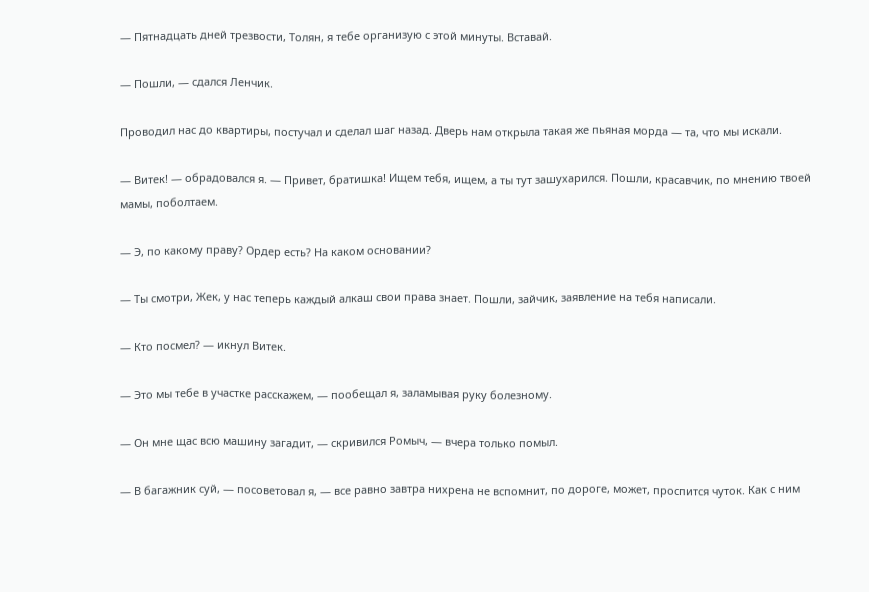— Пятнадцать дней трезвости, Толян, я тебе организую с этой минуты. Вставай.

— Пошли, — сдался Ленчик.

Проводил нас до квартиры, постучал и сделал шаг назад. Дверь нам открыла такая же пьяная морда — та, что мы искали.

— Витек! — обрадовался я. — Привет, братишка! Ищем тебя, ищем, а ты тут зашухарился. Пошли, красавчик, по мнению твоей мамы, поболтаем.

— Э, по какому праву? Ордер есть? На каком основании?

— Ты смотри, Жек, у нас теперь каждый алкаш свои права знает. Пошли, зайчик, заявление на тебя написали.

— Кто посмел? — икнул Витек.

— Это мы тебе в участке расскажем, — пообещал я, заламывая руку болезному.

— Он мне щас всю машину загадит, — скривился Ромыч, — вчера только помыл.

— В багажник суй, — посоветовал я, — все равно завтра нихрена не вспомнит, по дороге, может, проспится чуток. Как с ним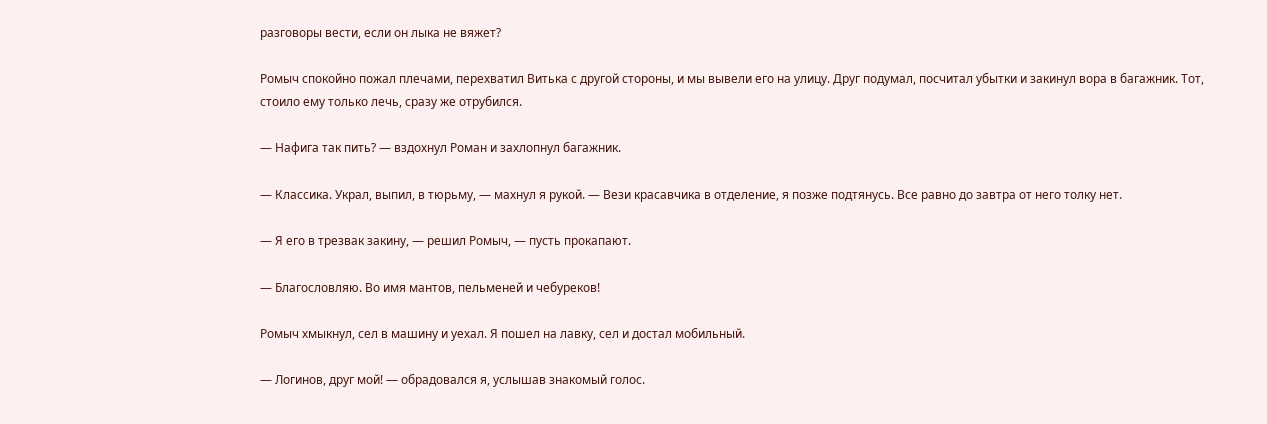разговоры вести, если он лыка не вяжет?

Ромыч спокойно пожал плечами, перехватил Витька с другой стороны, и мы вывели его на улицу. Друг подумал, посчитал убытки и закинул вора в багажник. Тот, стоило ему только лечь, сразу же отрубился.

— Нафига так пить? — вздохнул Роман и захлопнул багажник.

— Классика. Украл, выпил, в тюрьму, — махнул я рукой. — Вези красавчика в отделение, я позже подтянусь. Все равно до завтра от него толку нет.

— Я его в трезвак закину, — решил Ромыч, — пусть прокапают.

— Благословляю. Во имя мантов, пельменей и чебуреков!

Ромыч хмыкнул, сел в машину и уехал. Я пошел на лавку, сел и достал мобильный.

— Логинов, друг мой! — обрадовался я, услышав знакомый голос.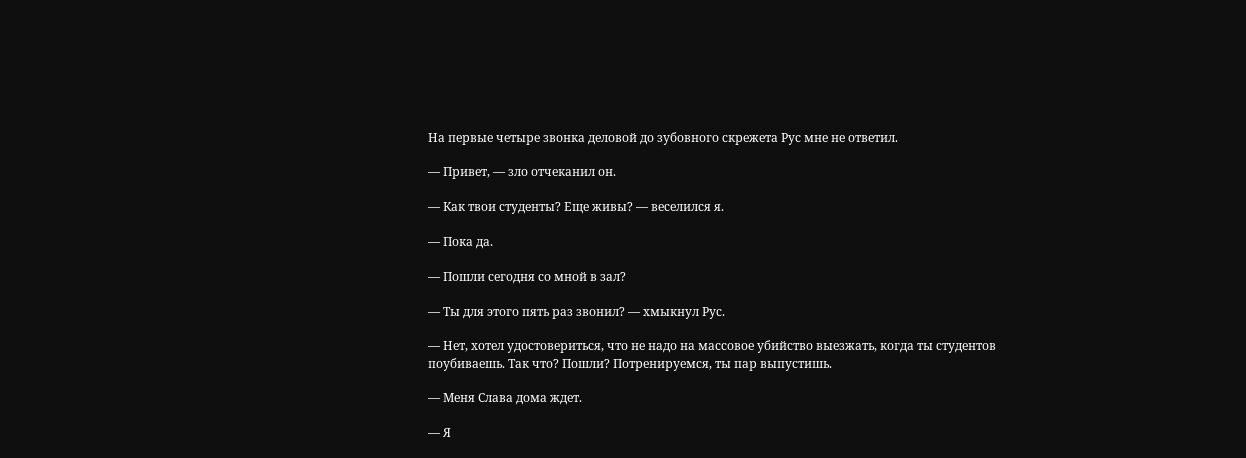На первые четыре звонка деловой до зубовного скрежета Рус мне не ответил.

— Привет, — зло отчеканил он.

— Как твои студенты? Еще живы? — веселился я.

— Пока да.

— Пошли сегодня со мной в зал?

— Ты для этого пять раз звонил? — хмыкнул Рус.

— Нет, хотел удостовериться, что не надо на массовое убийство выезжать, когда ты студентов поубиваешь. Так что? Пошли? Потренируемся, ты пар выпустишь.

— Меня Слава дома ждет.

— Я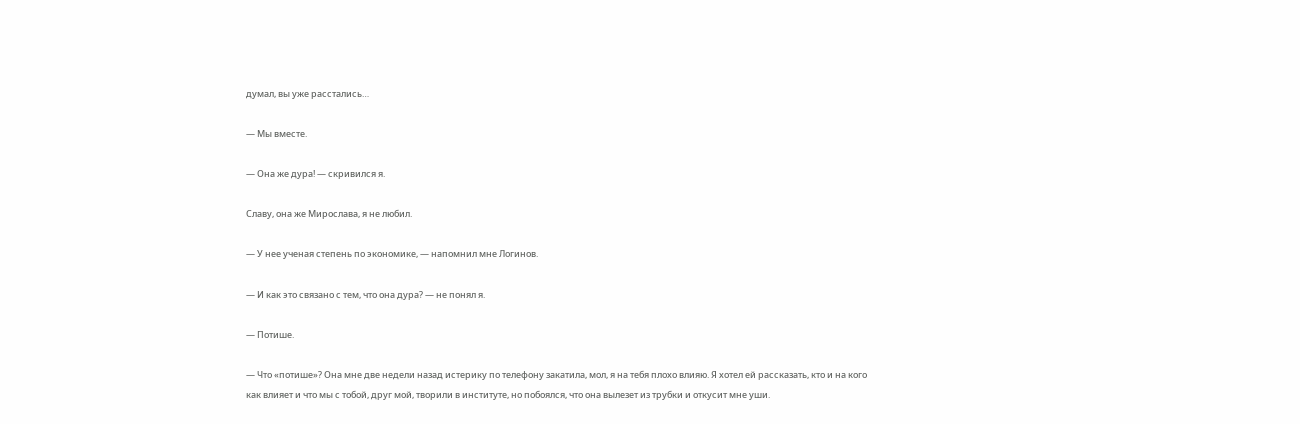думал, вы уже расстались…

— Мы вместе.

— Она же дура! — скривился я.

Славу, она же Мирослава, я не любил.

— У нее ученая степень по экономике, — напомнил мне Логинов.

— И как это связано с тем, что она дура? — не понял я.

— Потише.

— Что «потише»? Она мне две недели назад истерику по телефону закатила, мол, я на тебя плохо влияю. Я хотел ей рассказать, кто и на кого как влияет и что мы с тобой, друг мой, творили в институте, но побоялся, что она вылезет из трубки и откусит мне уши.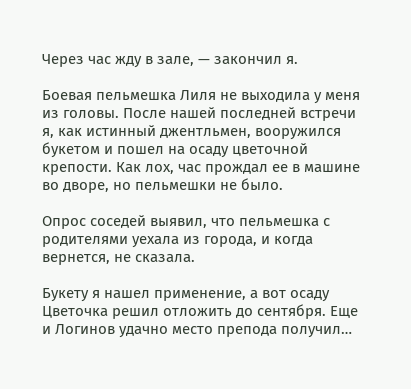Через час жду в зале, — закончил я.

Боевая пельмешка Лиля не выходила у меня из головы. После нашей последней встречи я, как истинный джентльмен, вооружился букетом и пошел на осаду цветочной крепости. Как лох, час прождал ее в машине во дворе, но пельмешки не было.

Опрос соседей выявил, что пельмешка с родителями уехала из города, и когда вернется, не сказала.

Букету я нашел применение, а вот осаду Цветочка решил отложить до сентября. Еще и Логинов удачно место препода получил…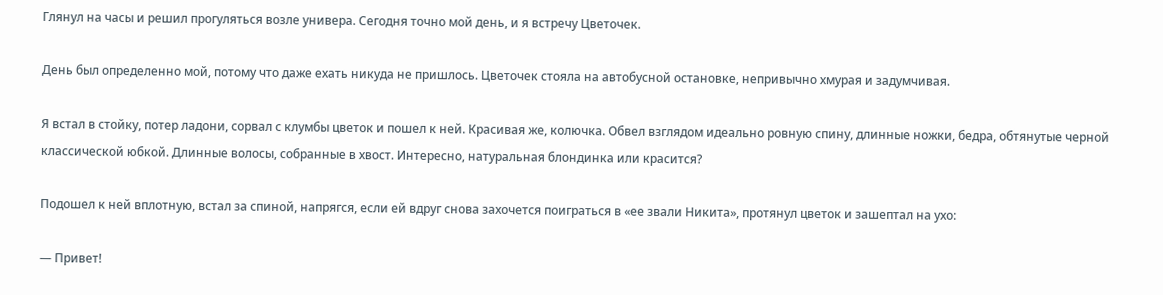Глянул на часы и решил прогуляться возле универа. Сегодня точно мой день, и я встречу Цветочек.

День был определенно мой, потому что даже ехать никуда не пришлось. Цветочек стояла на автобусной остановке, непривычно хмурая и задумчивая.

Я встал в стойку, потер ладони, сорвал с клумбы цветок и пошел к ней. Красивая же, колючка. Обвел взглядом идеально ровную спину, длинные ножки, бедра, обтянутые черной классической юбкой. Длинные волосы, собранные в хвост. Интересно, натуральная блондинка или красится?

Подошел к ней вплотную, встал за спиной, напрягся, если ей вдруг снова захочется поиграться в «ее звали Никита», протянул цветок и зашептал на ухо:

— Привет!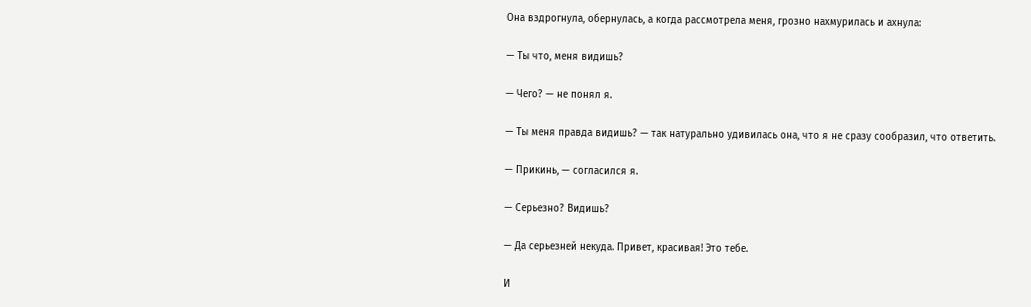Она вздрогнула, обернулась, а когда рассмотрела меня, грозно нахмурилась и ахнула:

— Ты что, меня видишь?

— Чего? — не понял я.

— Ты меня правда видишь? — так натурально удивилась она, что я не сразу сообразил, что ответить.

— Прикинь, — согласился я.

— Серьезно? Видишь?

— Да серьезней некуда. Привет, красивая! Это тебе.

И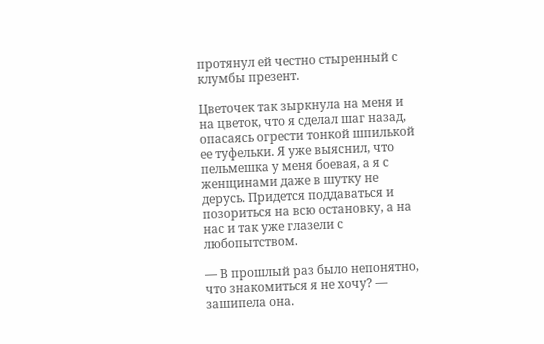протянул ей честно стыренный с клумбы презент.

Цветочек так зыркнула на меня и на цветок, что я сделал шаг назад, опасаясь огрести тонкой шпилькой ее туфельки. Я уже выяснил, что пельмешка у меня боевая, а я с женщинами даже в шутку не дерусь. Придется поддаваться и позориться на всю остановку, а на нас и так уже глазели с любопытством.

— В прошлый раз было непонятно, что знакомиться я не хочу? — зашипела она.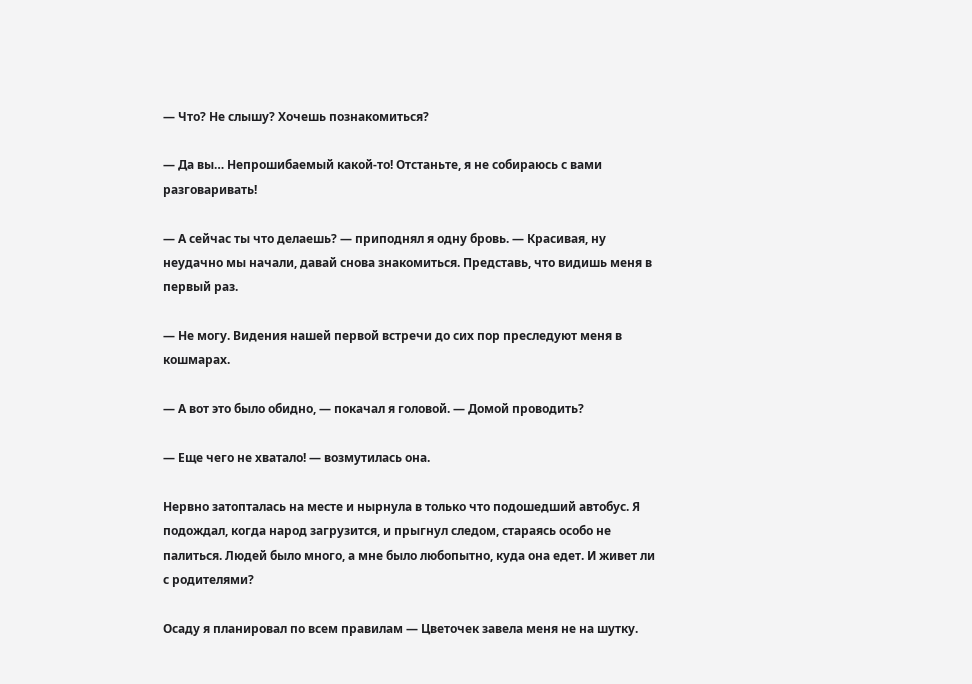— Что? Не слышу? Хочешь познакомиться?

— Да вы… Непрошибаемый какой-то! Отстаньте, я не собираюсь с вами разговаривать!

— А сейчас ты что делаешь? — приподнял я одну бровь. — Красивая, ну неудачно мы начали, давай снова знакомиться. Представь, что видишь меня в первый раз.

— Не могу. Видения нашей первой встречи до сих пор преследуют меня в кошмарах.

— А вот это было обидно, — покачал я головой. — Домой проводить?

— Еще чего не хватало! — возмутилась она.

Нервно затопталась на месте и нырнула в только что подошедший автобус. Я подождал, когда народ загрузится, и прыгнул следом, стараясь особо не палиться. Людей было много, а мне было любопытно, куда она едет. И живет ли с родителями?

Осаду я планировал по всем правилам — Цветочек завела меня не на шутку.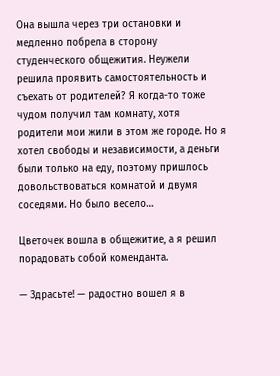Она вышла через три остановки и медленно побрела в сторону студенческого общежития. Неужели решила проявить самостоятельность и съехать от родителей? Я когда-то тоже чудом получил там комнату, хотя родители мои жили в этом же городе. Но я хотел свободы и независимости, а деньги были только на еду, поэтому пришлось довольствоваться комнатой и двумя соседями. Но было весело…

Цветочек вошла в общежитие, а я решил порадовать собой коменданта.

— Здрасьте! — радостно вошел я в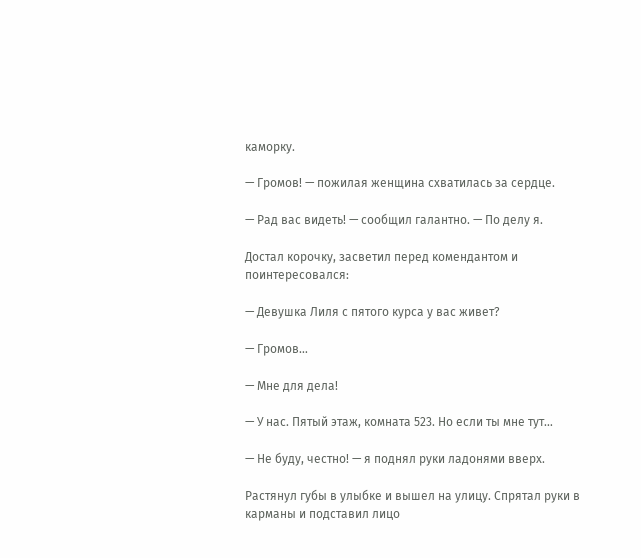каморку.

— Громов! — пожилая женщина схватилась за сердце.

— Рад вас видеть! — сообщил галантно. — По делу я.

Достал корочку, засветил перед комендантом и поинтересовался:

— Девушка Лиля с пятого курса у вас живет?

— Громов…

— Мне для дела!

— У нас. Пятый этаж, комната 523. Но если ты мне тут…

— Не буду, честно! — я поднял руки ладонями вверх.

Растянул губы в улыбке и вышел на улицу. Спрятал руки в карманы и подставил лицо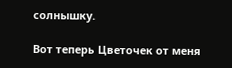солнышку.

Вот теперь Цветочек от меня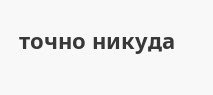точно никуда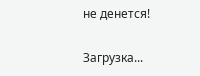не денется!

Загрузка...